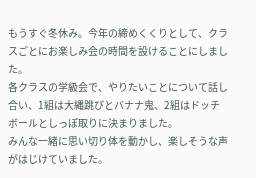もうすぐ冬休み。今年の締めくくりとして、クラスごとにお楽しみ会の時間を設けることにしました。
各クラスの学級会で、やりたいことについて話し合い、1組は大縄跳びとバナナ鬼、2組はドッチボールとしっぽ取りに決まりました。
みんな一緒に思い切り体を動かし、楽しそうな声がはじけていました。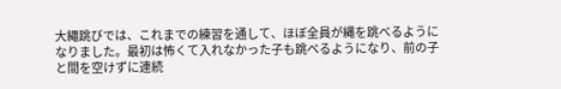大繩跳びでは、これまでの練習を通して、ほぼ全員が縄を跳べるようになりました。最初は怖くて入れなかった子も跳べるようになり、前の子と間を空けずに連続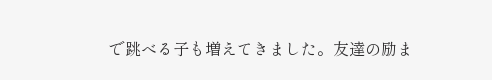で跳べる子も増えてきました。友達の励ま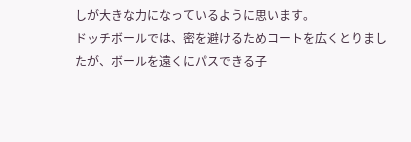しが大きな力になっているように思います。
ドッチボールでは、密を避けるためコートを広くとりましたが、ボールを遠くにパスできる子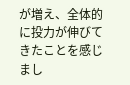が増え、全体的に投力が伸びてきたことを感じまし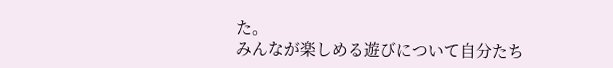た。
みんなが楽しめる遊びについて自分たち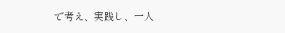で考え、実践し、一人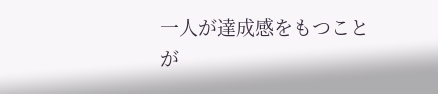一人が達成感をもつことが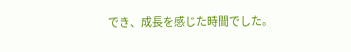でき、成長を感じた時間でした。